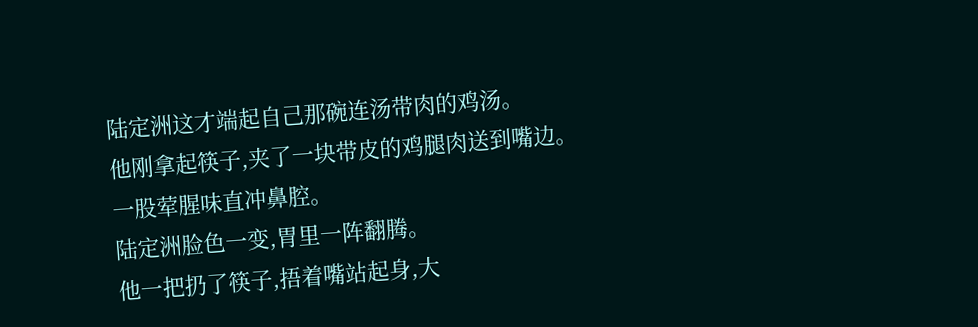陆定洲这才端起自己那碗连汤带肉的鸡汤。
他刚拿起筷子,夹了一块带皮的鸡腿肉送到嘴边。
一股荤腥味直冲鼻腔。
陆定洲脸色一变,胃里一阵翻腾。
他一把扔了筷子,捂着嘴站起身,大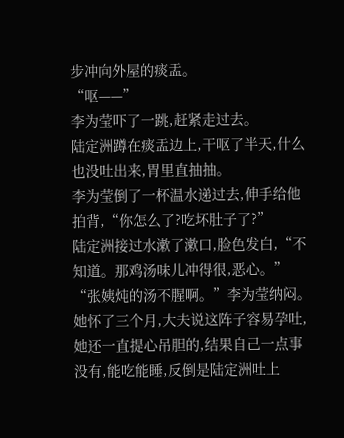步冲向外屋的痰盂。
“呕——”
李为莹吓了一跳,赶紧走过去。
陆定洲蹲在痰盂边上,干呕了半天,什么也没吐出来,胃里直抽抽。
李为莹倒了一杯温水递过去,伸手给他拍背,“你怎么了?吃坏肚子了?”
陆定洲接过水漱了漱口,脸色发白,“不知道。那鸡汤味儿冲得很,恶心。”
“张姨炖的汤不腥啊。”李为莹纳闷。
她怀了三个月,大夫说这阵子容易孕吐,她还一直提心吊胆的,结果自己一点事没有,能吃能睡,反倒是陆定洲吐上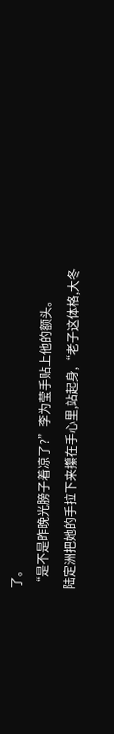了。
“是不是昨晚光膀子着凉了?”李为莹手贴上他的额头。
陆定洲把她的手拉下来攥在手心里,站起身,“老子这体格,大冬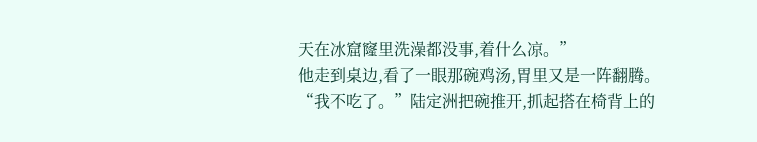天在冰窟窿里洗澡都没事,着什么凉。”
他走到桌边,看了一眼那碗鸡汤,胃里又是一阵翻腾。
“我不吃了。”陆定洲把碗推开,抓起搭在椅背上的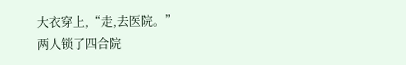大衣穿上,“走,去医院。”
两人锁了四合院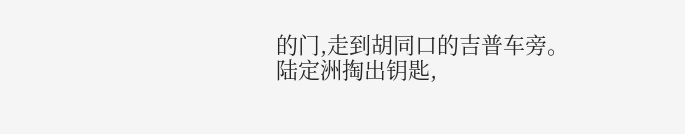的门,走到胡同口的吉普车旁。
陆定洲掏出钥匙,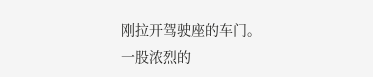刚拉开驾驶座的车门。
一股浓烈的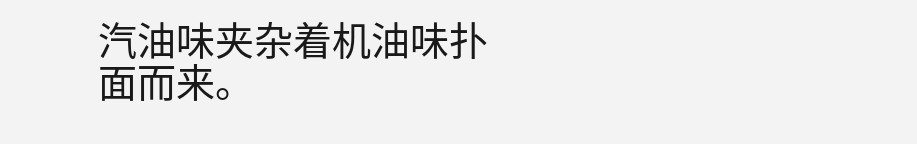汽油味夹杂着机油味扑面而来。